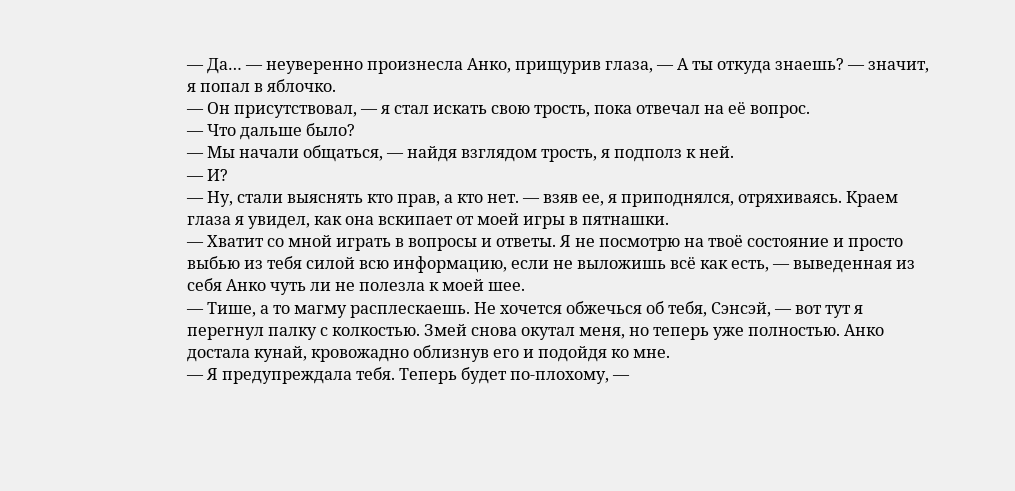— Да… — неуверенно произнесла Анко, прищурив глаза, — А ты откуда знаешь? — значит, я попал в яблочко.
— Он присутствовал, — я стал искать свою трость, пока отвечал на её вопрос.
— Что дальше было?
— Мы начали общаться, — найдя взглядом трость, я подполз к ней.
— И?
— Ну, стали выяснять кто прав, а кто нет. — взяв ее, я приподнялся, отряхиваясь. Краем глаза я увидел, как она вскипает от моей игры в пятнашки.
— Хватит со мной играть в вопросы и ответы. Я не посмотрю на твоё состояние и просто выбью из тебя силой всю информацию, если не выложишь всё как есть, — выведенная из себя Анко чуть ли не полезла к моей шее.
— Тише, а то магму расплескаешь. Не хочется обжечься об тебя, Сэнсэй, — вот тут я перегнул палку с колкостью. Змей снова окутал меня, но теперь уже полностью. Анко достала кунай, кровожадно облизнув его и подойдя ко мне.
— Я предупреждала тебя. Теперь будет по-плохому, —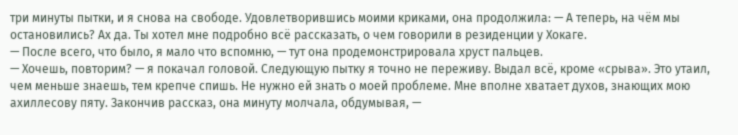три минуты пытки, и я снова на свободе. Удовлетворившись моими криками, она продолжила: — А теперь, на чём мы остановились? Ах да. Ты хотел мне подробно всё рассказать, о чем говорили в резиденции у Хокаге.
— После всего, что было, я мало что вспомню, — тут она продемонстрировала хруст пальцев.
— Хочешь, повторим? — я покачал головой. Следующую пытку я точно не переживу. Выдал всё, кроме «срыва». Это утаил, чем меньше знаешь, тем крепче спишь. Не нужно ей знать о моей проблеме. Мне вполне хватает духов, знающих мою ахиллесову пяту. Закончив рассказ, она минуту молчала, обдумывая, —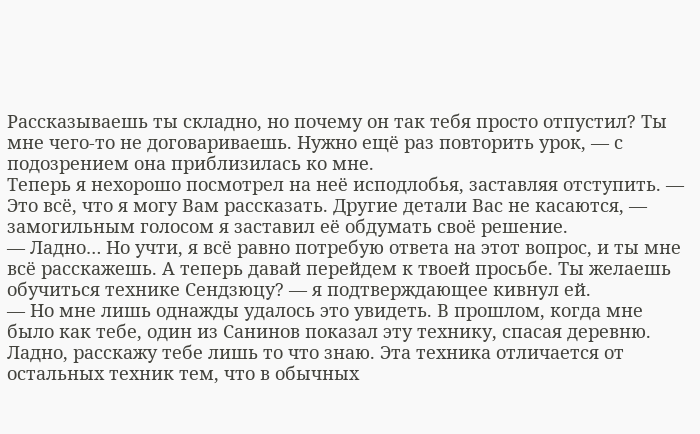Рассказываешь ты складно, но почему он так тебя просто отпустил? Ты мне чего-то не договариваешь. Нужно ещё раз повторить урок, — с подозрением она приблизилась ко мне.
Теперь я нехорошо посмотрел на неё исподлобья, заставляя отступить. — Это всё, что я могу Вам рассказать. Другие детали Вас не касаются, — замогильным голосом я заставил её обдумать своё решение.
— Ладно… Но учти, я всё равно потребую ответа на этот вопрос, и ты мне всё расскажешь. А теперь давай перейдем к твоей просьбе. Ты желаешь обучиться технике Сендзюцу? — я подтверждающее кивнул ей.
— Но мне лишь однажды удалось это увидеть. В прошлом, когда мне было как тебе, один из Санинов показал эту технику, спасая деревню. Ладно, расскажу тебе лишь то что знаю. Эта техника отличается от остальных техник тем, что в обычных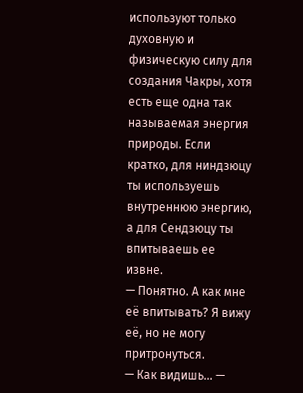используют только духовную и физическую силу для создания Чакры, хотя есть еще одна так называемая энергия природы. Если кратко, для ниндзюцу ты используешь внутреннюю энергию, а для Сендзюцу ты впитываешь ее извне.
— Понятно. А как мне её впитывать? Я вижу её, но не могу притронуться.
— Как видишь… —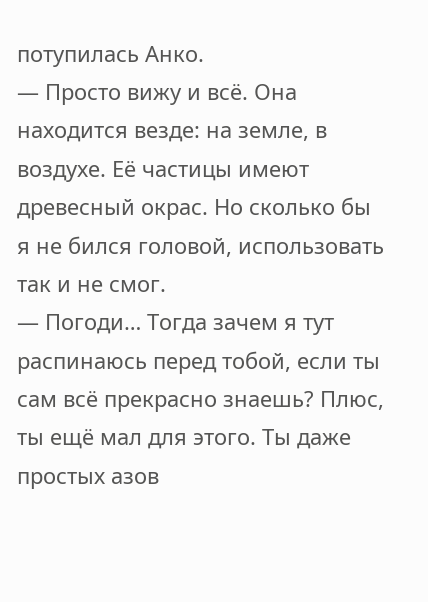потупилась Анко.
— Просто вижу и всё. Она находится везде: на земле, в воздухе. Её частицы имеют древесный окрас. Но сколько бы я не бился головой, использовать так и не смог.
— Погоди… Тогда зачем я тут распинаюсь перед тобой, если ты сам всё прекрасно знаешь? Плюс, ты ещё мал для этого. Ты даже простых азов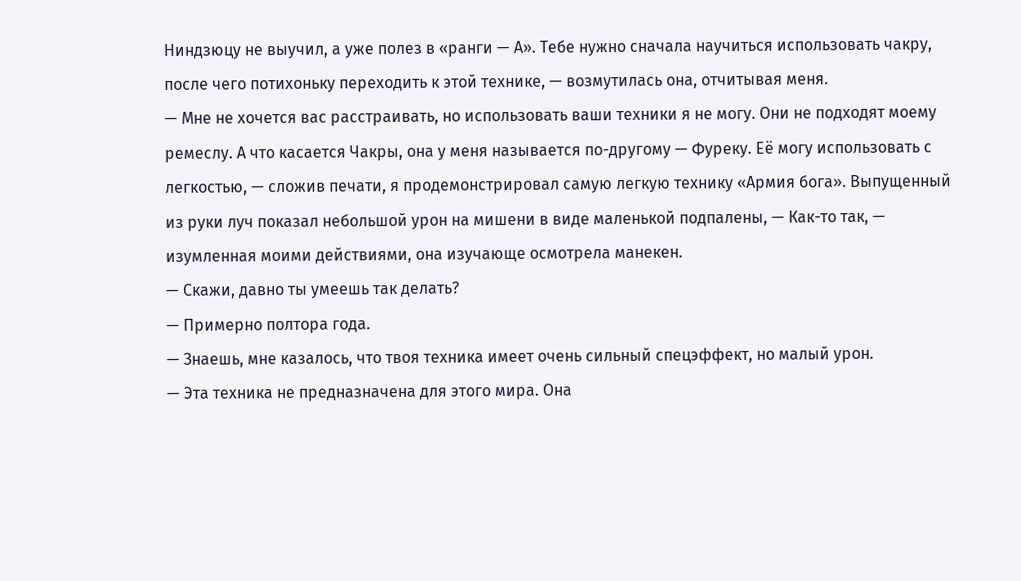Ниндзюцу не выучил, а уже полез в «ранги — А». Тебе нужно сначала научиться использовать чакру, после чего потихоньку переходить к этой технике, — возмутилась она, отчитывая меня.
— Мне не хочется вас расстраивать, но использовать ваши техники я не могу. Они не подходят моему ремеслу. А что касается Чакры, она у меня называется по-другому — Фуреку. Её могу использовать с легкостью, — сложив печати, я продемонстрировал самую легкую технику «Армия бога». Выпущенный из руки луч показал небольшой урон на мишени в виде маленькой подпалены, — Как-то так, — изумленная моими действиями, она изучающе осмотрела манекен.
— Скажи, давно ты умеешь так делать?
— Примерно полтора года.
— Знаешь, мне казалось, что твоя техника имеет очень сильный спецэффект, но малый урон.
— Эта техника не предназначена для этого мира. Она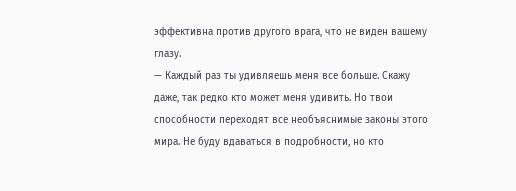эффективна против другого врага, что не виден вашему глазу.
— Каждый раз ты удивляешь меня все больше. Скажу даже, так редко кто может меня удивить. Но твои способности переходят все необъяснимые законы этого мира. Не буду вдаваться в подробности, но кто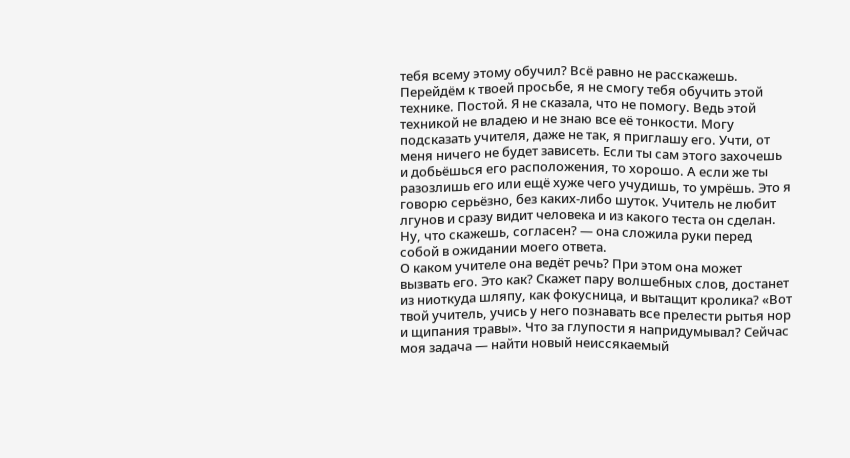тебя всему этому обучил? Всё равно не расскажешь. Перейдём к твоей просьбе, я не смогу тебя обучить этой технике. Постой. Я не сказала, что не помогу. Ведь этой техникой не владею и не знаю все её тонкости. Могу подсказать учителя, даже не так, я приглашу его. Учти, от меня ничего не будет зависеть. Если ты сам этого захочешь и добьёшься его расположения, то хорошо. А если же ты разозлишь его или ещё хуже чего учудишь, то умрёшь. Это я говорю серьёзно, без каких-либо шуток. Учитель не любит лгунов и сразу видит человека и из какого теста он сделан. Ну, что скажешь, согласен? — она сложила руки перед собой в ожидании моего ответа.
О каком учителе она ведёт речь? При этом она может вызвать его. Это как? Скажет пару волшебных слов, достанет из ниоткуда шляпу, как фокусница, и вытащит кролика? «Вот твой учитель, учись у него познавать все прелести рытья нор и щипания травы». Что за глупости я напридумывал? Сейчас моя задача — найти новый неиссякаемый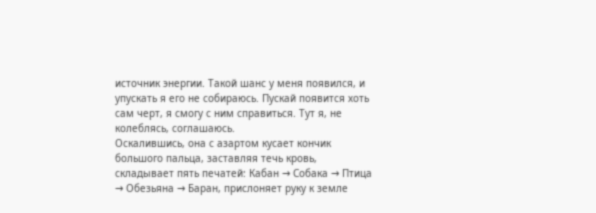источник энергии. Такой шанс у меня появился, и упускать я его не собираюсь. Пускай появится хоть сам черт, я смогу с ним справиться. Тут я, не колеблясь, соглашаюсь.
Оскалившись, она с азартом кусает кончик большого пальца, заставляя течь кровь, складывает пять печатей: Кабан → Собака → Птица → Обезьяна → Баран, прислоняет руку к земле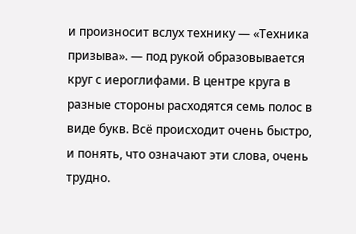и произносит вслух технику — «Техника призыва». — под рукой образовывается круг с иероглифами. В центре круга в разные стороны расходятся семь полос в виде букв. Всё происходит очень быстро, и понять, что означают эти слова, очень трудно.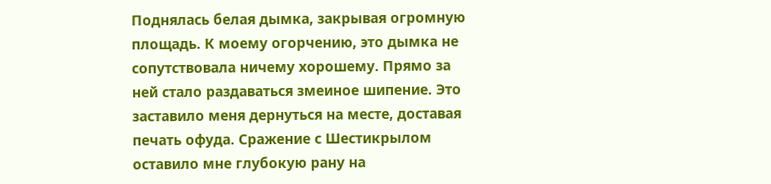Поднялась белая дымка, закрывая огромную площадь. К моему огорчению, это дымка не сопутствовала ничему хорошему. Прямо за ней стало раздаваться змеиное шипение. Это заставило меня дернуться на месте, доставая печать офуда. Сражение с Шестикрылом оставило мне глубокую рану на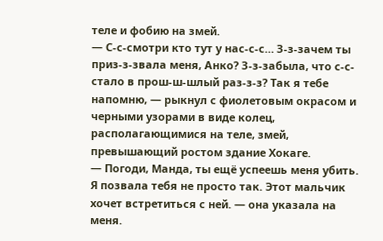теле и фобию на змей.
— С-с-смотри кто тут у нас-с-с… З-з-зачем ты приз-з-звала меня, Анко? З-з-забыла, что с-с-стало в прош-ш-шлый раз-з-з? Так я тебе напомню, — рыкнул с фиолетовым окрасом и черными узорами в виде колец, располагающимися на теле, змей, превышающий ростом здание Хокаге.
— Погоди, Манда, ты ещё успеешь меня убить. Я позвала тебя не просто так. Этот мальчик хочет встретиться с ней. — она указала на меня.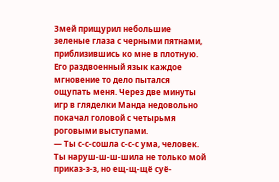Змей прищурил небольшие зеленые глаза с черными пятнами, приблизившись ко мне в плотную. Его раздвоенный язык каждое мгновение то дело пытался ощупать меня. Через две минуты игр в гляделки Манда недовольно покачал головой с четырьмя роговыми выступами.
— Ты с-с-сошла с-с-с ума, человек. Ты наруш-ш-ш-шила не только мой приказ-з-з, но ещ-щ-щё суё-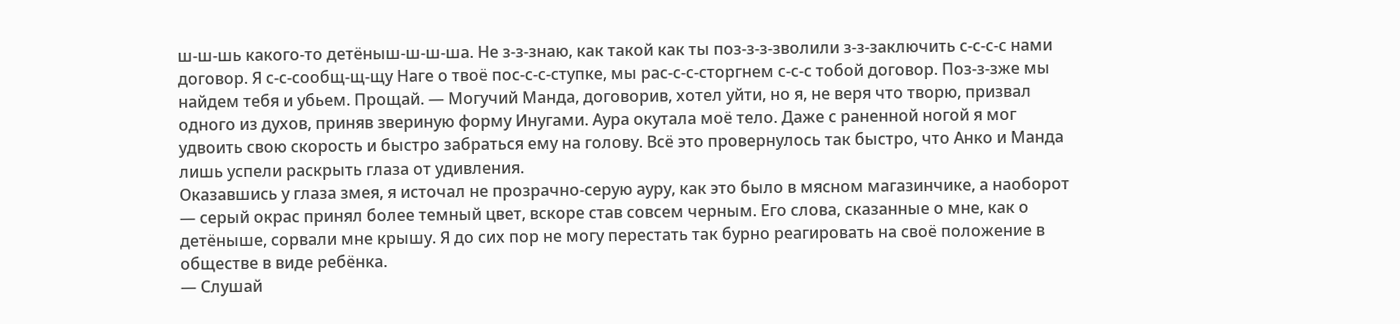ш-ш-шь какого-то детёныш-ш-ш-ша. Не з-з-знаю, как такой как ты поз-з-з-зволили з-з-заключить с-с-с-с нами договор. Я с-с-сообщ-щ-щу Наге о твоё пос-с-с-ступке, мы рас-с-с-сторгнем с-с-с тобой договор. Поз-з-зже мы найдем тебя и убьем. Прощай. — Могучий Манда, договорив, хотел уйти, но я, не веря что творю, призвал одного из духов, приняв звериную форму Инугами. Аура окутала моё тело. Даже с раненной ногой я мог удвоить свою скорость и быстро забраться ему на голову. Всё это провернулось так быстро, что Анко и Манда лишь успели раскрыть глаза от удивления.
Оказавшись у глаза змея, я источал не прозрачно-серую ауру, как это было в мясном магазинчике, а наоборот — серый окрас принял более темный цвет, вскоре став совсем черным. Его слова, сказанные о мне, как о детёныше, сорвали мне крышу. Я до сих пор не могу перестать так бурно реагировать на своё положение в обществе в виде ребёнка.
— Слушай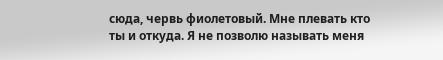сюда, червь фиолетовый. Мне плевать кто ты и откуда. Я не позволю называть меня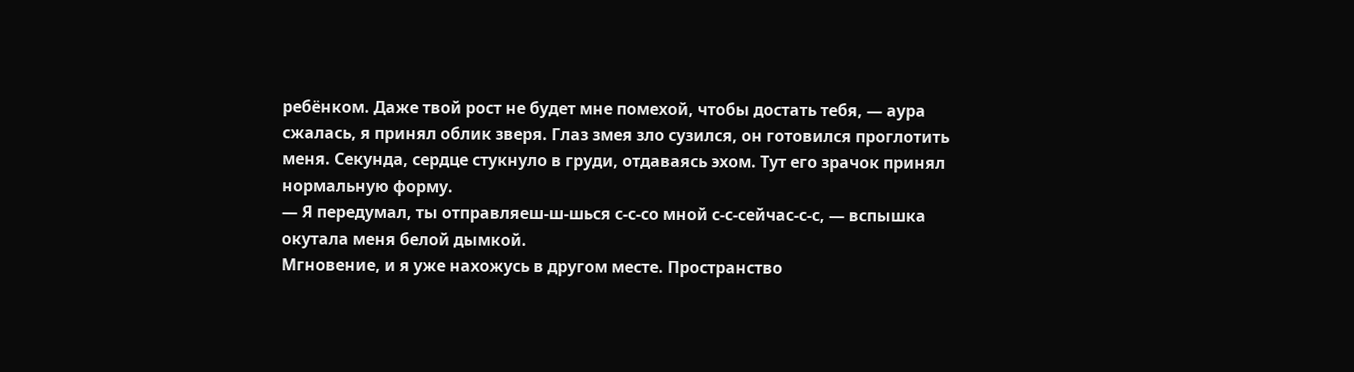ребёнком. Даже твой рост не будет мне помехой, чтобы достать тебя, — аура сжалась, я принял облик зверя. Глаз змея зло сузился, он готовился проглотить меня. Секунда, сердце стукнуло в груди, отдаваясь эхом. Тут его зрачок принял нормальную форму.
— Я передумал, ты отправляеш-ш-шься с-с-со мной с-с-сейчас-с-с, — вспышка окутала меня белой дымкой.
Мгновение, и я уже нахожусь в другом месте. Пространство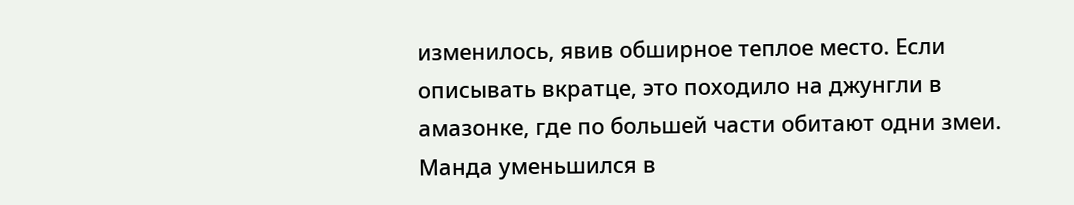изменилось, явив обширное теплое место. Если описывать вкратце, это походило на джунгли в амазонке, где по большей части обитают одни змеи. Манда уменьшился в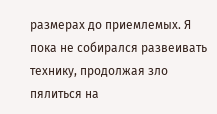размерах до приемлемых. Я пока не собирался развеивать технику, продолжая зло пялиться на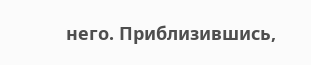него. Приблизившись,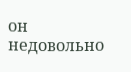он недовольно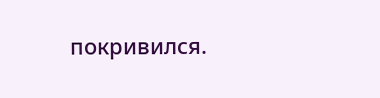покривился.